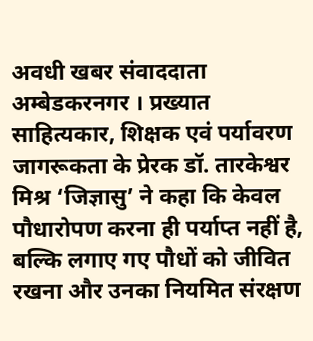अवधी खबर संवाददाता
अम्बेडकरनगर । प्रख्यात साहित्यकार, शिक्षक एवं पर्यावरण जागरूकता के प्रेरक डॉ. तारकेश्वर मिश्र ‘जिज्ञासु’ ने कहा कि केवल पौधारोपण करना ही पर्याप्त नहीं है, बल्कि लगाए गए पौधों को जीवित रखना और उनका नियमित संरक्षण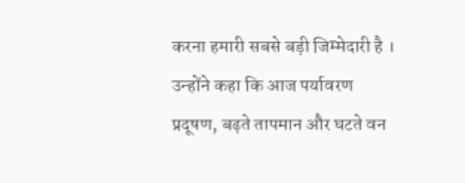करना हमारी सबसे बड़ी जिम्मेदारी है ।
उन्होंने कहा कि आज पर्यावरण प्रदूषण, बढ़ते तापमान और घटते वन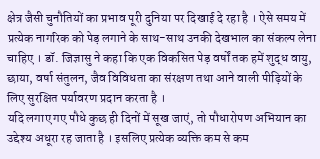क्षेत्र जैसी चुनौतियों का प्रभाव पूरी दुनिया पर दिखाई दे रहा है । ऐसे समय में प्रत्येक नागरिक को पेड़ लगाने के साथ-साथ उनकी देखभाल का संकल्प लेना चाहिए । डॉ. जिज्ञासु ने कहा कि एक विकसित पेड़ वर्षों तक हमें शुद्ध वायु, छाया, वर्षा संतुलन, जैव विविधता का संरक्षण तथा आने वाली पीढ़ियों के लिए सुरक्षित पर्यावरण प्रदान करता है ।
यदि लगाए गए पौधे कुछ ही दिनों में सूख जाएं, तो पौधारोपण अभियान का उद्देश्य अधूरा रह जाता है । इसलिए प्रत्येक व्यक्ति कम से कम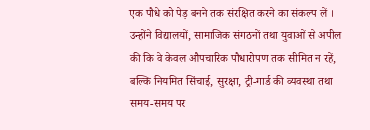एक पौधे को पेड़ बनने तक संरक्षित करने का संकल्प लें । उन्होंने विद्यालयों, सामाजिक संगठनों तथा युवाओं से अपील की कि वे केवल औपचारिक पौधारोपण तक सीमित न रहें, बल्कि नियमित सिंचाई, सुरक्षा, ट्री-गार्ड की व्यवस्था तथा समय-समय पर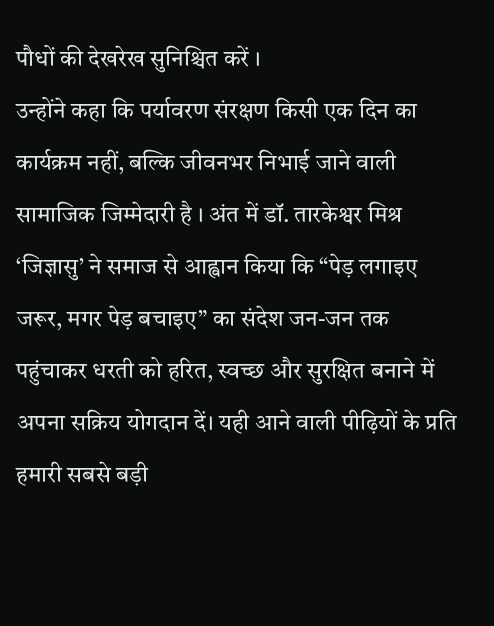पौधों की देखरेख सुनिश्चित करें ।
उन्होंने कहा कि पर्यावरण संरक्षण किसी एक दिन का कार्यक्रम नहीं, बल्कि जीवनभर निभाई जाने वाली सामाजिक जिम्मेदारी है । अंत में डॉ. तारकेश्वर मिश्र ‘जिज्ञासु’ ने समाज से आह्वान किया कि “पेड़ लगाइए जरूर, मगर पेड़ बचाइए” का संदेश जन-जन तक पहुंचाकर धरती को हरित, स्वच्छ और सुरक्षित बनाने में अपना सक्रिय योगदान दें। यही आने वाली पीढ़ियों के प्रति हमारी सबसे बड़ी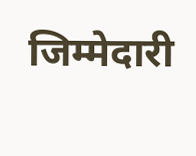जिम्मेदारी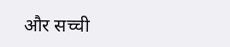और सच्ची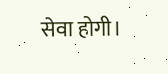सेवा होगी।